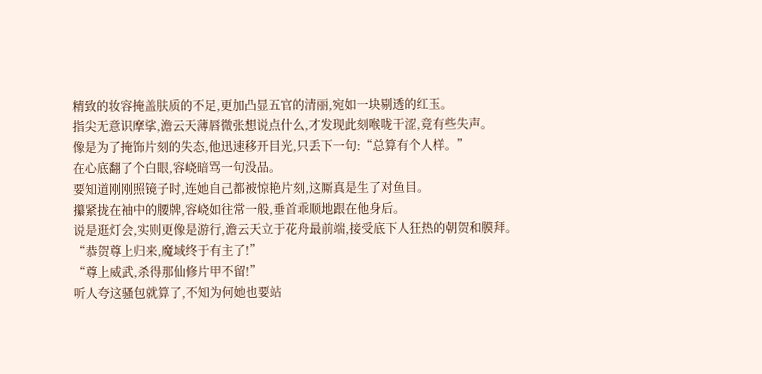精致的妆容掩盖肤质的不足,更加凸显五官的清丽,宛如一块剔透的红玉。
指尖无意识摩挲,澹云天薄唇微张想说点什么,才发现此刻喉咙干涩,竟有些失声。
像是为了掩饰片刻的失态,他迅速移开目光,只丢下一句:“总算有个人样。”
在心底翻了个白眼,容峣暗骂一句没品。
要知道刚刚照镜子时,连她自己都被惊艳片刻,这厮真是生了对鱼目。
攥紧拢在袖中的腰牌,容峣如往常一般,垂首乖顺地跟在他身后。
说是逛灯会,实则更像是游行,澹云天立于花舟最前端,接受底下人狂热的朝贺和膜拜。
“恭贺尊上归来,魔域终于有主了!”
“尊上威武,杀得那仙修片甲不留!”
听人夸这骚包就算了,不知为何她也要站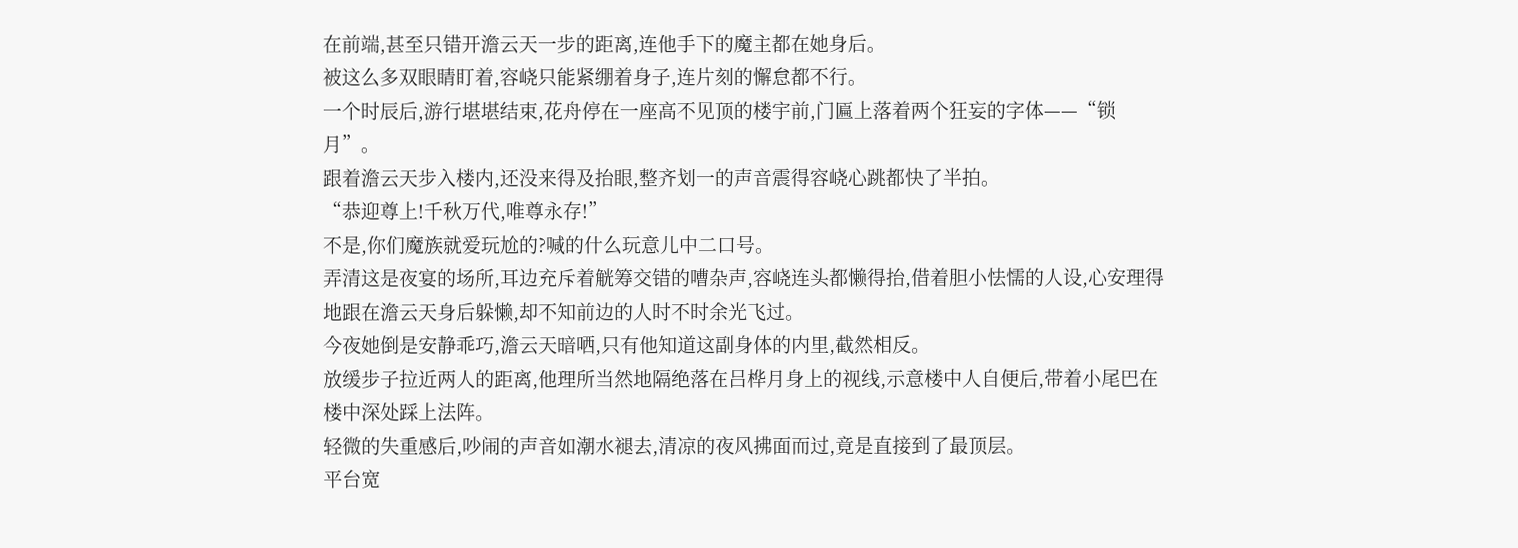在前端,甚至只错开澹云天一步的距离,连他手下的魔主都在她身后。
被这么多双眼睛盯着,容峣只能紧绷着身子,连片刻的懈怠都不行。
一个时辰后,游行堪堪结束,花舟停在一座高不见顶的楼宇前,门匾上落着两个狂妄的字体——“锁月”。
跟着澹云天步入楼内,还没来得及抬眼,整齐划一的声音震得容峣心跳都快了半拍。
“恭迎尊上!千秋万代,唯尊永存!”
不是,你们魔族就爱玩尬的?喊的什么玩意儿中二口号。
弄清这是夜宴的场所,耳边充斥着觥筹交错的嘈杂声,容峣连头都懒得抬,借着胆小怯懦的人设,心安理得地跟在澹云天身后躲懒,却不知前边的人时不时余光飞过。
今夜她倒是安静乖巧,澹云天暗哂,只有他知道这副身体的内里,截然相反。
放缓步子拉近两人的距离,他理所当然地隔绝落在吕桦月身上的视线,示意楼中人自便后,带着小尾巴在楼中深处踩上法阵。
轻微的失重感后,吵闹的声音如潮水褪去,清凉的夜风拂面而过,竟是直接到了最顶层。
平台宽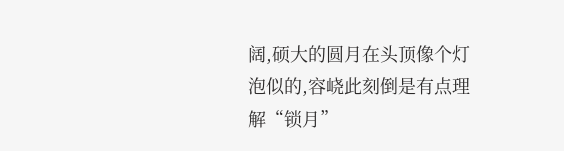阔,硕大的圆月在头顶像个灯泡似的,容峣此刻倒是有点理解“锁月”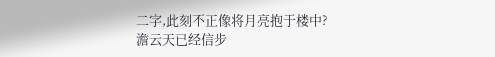二字,此刻不正像将月亮抱于楼中?
澹云天已经信步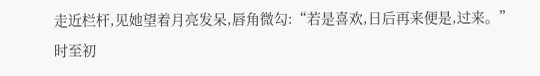走近栏杆,见她望着月亮发呆,唇角微勾:“若是喜欢,日后再来便是,过来。”
时至初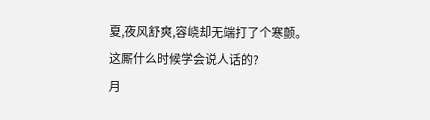夏,夜风舒爽,容峣却无端打了个寒颤。
这厮什么时候学会说人话的?
月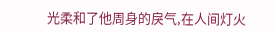光柔和了他周身的戾气,在人间灯火